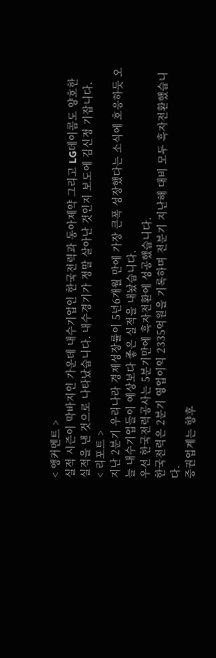< 앵커멘트 >
실적 시즌이 막바지인 가운데 내수기업인 한국전력과 동아제약 그리고 LG데이콤도 양호한 실적을 낸 것으로 나타났습니다. 내수경기가 정말 살아난 것인지 보도에 김신정 기잡니다.
< 리포트 >
지난 2분기 우리나라 경제성장률이 5년6개월 만에 가장 큰폭 성장했다는 소식에 호응하듯 오늘 내수기업들이 예상보다 좋은 실적을 내놨습니다.
우선 한국전력공사는 5분기만에 흑자전환에 성공했습니다.
한국전력은 2분기 영업이익 2335억원을 기록하며 전분기 지난해 대비 모두 흑자전환했습니다.
증권업계는 향후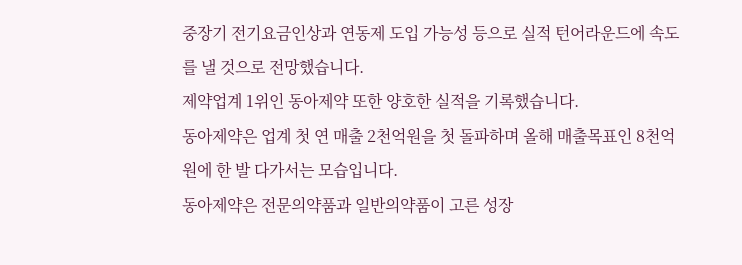중장기 전기요금인상과 연동제 도입 가능성 등으로 실적 턴어라운드에 속도를 낼 것으로 전망했습니다.
제약업계 1위인 동아제약 또한 양호한 실적을 기록했습니다.
동아제약은 업계 첫 연 매출 2천억원을 첫 돌파하며 올해 매출목표인 8천억원에 한 발 다가서는 모습입니다.
동아제약은 전문의약품과 일반의약품이 고른 성장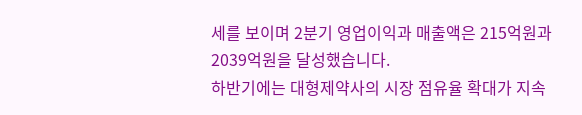세를 보이며 2분기 영업이익과 매출액은 215억원과 2039억원을 달성했습니다.
하반기에는 대형제약사의 시장 점유율 확대가 지속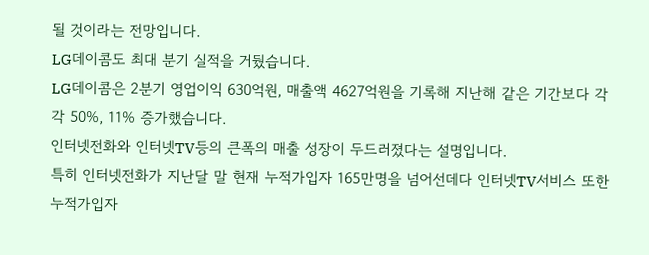될 것이라는 전망입니다.
LG데이콤도 최대 분기 실적을 거뒀습니다.
LG데이콤은 2분기 영업이익 630억원, 매출액 4627억원을 기록해 지난해 같은 기간보다 각각 50%, 11% 증가했습니다.
인터넷전화와 인터넷TV등의 큰폭의 매출 성장이 두드러졌다는 설명입니다.
특히 인터넷전화가 지난달 말 현재 누적가입자 165만명을 넘어선데다 인터넷TV서비스 또한 누적가입자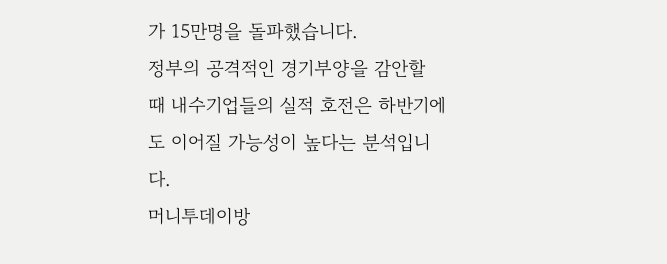가 15만명을 돌파했습니다.
정부의 공격적인 경기부양을 감안할 때 내수기업들의 실적 호전은 하반기에도 이어질 가능성이 높다는 분석입니다.
머니투데이방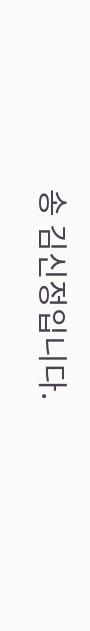송 김신정입니다.